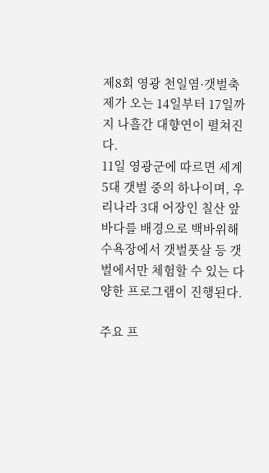제8회 영광 천일염·갯벌축제가 오는 14일부터 17일까지 나흘간 대향연이 펼쳐진다.
11일 영광군에 따르면 세계 5대 갯벌 중의 하나이며, 우리나라 3대 어장인 칠산 앞바다를 배경으로 백바위해수욕장에서 갯벌풋살 등 갯벌에서만 체험할 수 있는 다양한 프로그램이 진행된다.

주요 프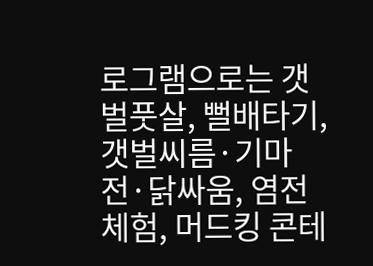로그램으로는 갯벌풋살, 뻘배타기, 갯벌씨름·기마전·닭싸움, 염전체험, 머드킹 콘테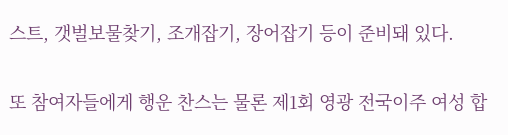스트, 갯벌보물찾기, 조개잡기, 장어잡기 등이 준비돼 있다.


또 참여자들에게 행운 찬스는 물론 제1회 영광 전국이주 여성 합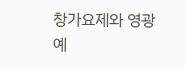창가요제와 영광예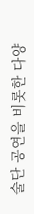술단 공연을 비롯한 다양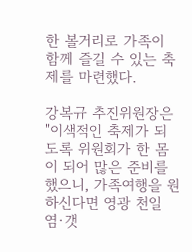한 볼거리로 가족이 함께 즐길 수 있는 축제를 마련했다.

강복규 추진위원장은 "이색적인 축제가 되도록 위원회가 한 몸이 되어 많은 준비를 했으니, 가족여행을 원하신다면 영광 천일염·갯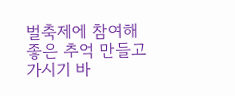벌축제에 참여해 좋은 추억 만들고 가시기 바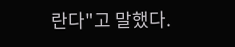란다"고 말했다.